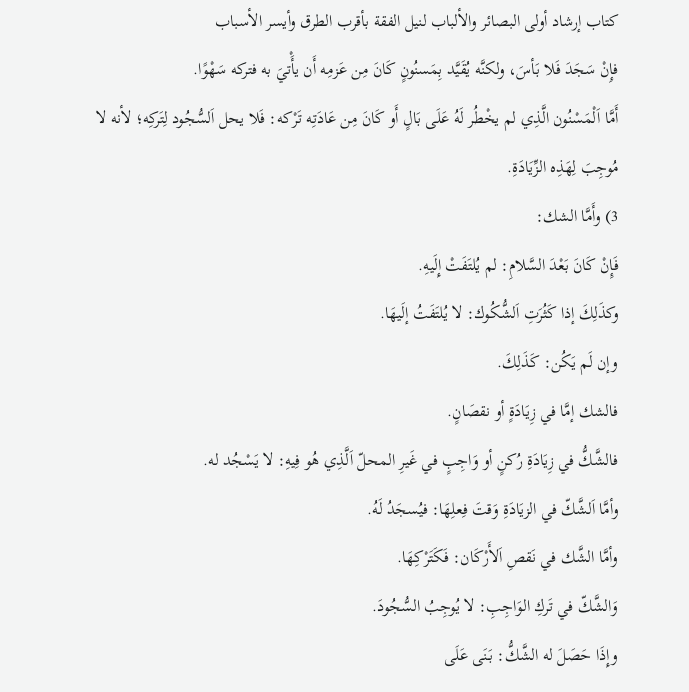كتاب إرشاد أولى البصائر والألباب لنيل الفقة بأقرب الطرق وأيسر الأسباب
فإِنْ سَجَدَ فَلا بَأسَ، ولكنَّه يُقَيَّد بِمَسنُونٍ كَانَ مِن عَزمِه أَن يأَْتيَ به فتركه سَهْوًا.
أَمَّا اَلْمَسْنُون الَّذِي لم يخْطُر لَهُ عَلَى بَالٍ أَو كَانَ مِن عَادَتِه تَرْكه: فَلا يحل اَلسُّجُود لِتَركِه؛ لأنه لا مُوجِبَ لِهَذِه الزِّيَادَةِ.
3) وأَمَّا الشك:
فَإِنْ كَانَ بَعْدَ السَّلامِ: لم يُلتَفَتْ إِلَيهِ.
وكذَلِكَ إذا كَثُرَتِ اَلشُّكُوك: لا يُلتَفَتُ إلَيهَا.
وإن لَم يَكُن: كَذَلِكَ.
فالشك إمَّا في زِيَادَةٍ أو نقصَانٍ.
فالشَّكُّ في زِيَادَةِ رُكنٍ أو وَاجِبٍ في غَيرِ المحلّ اَلَّذِي هُو فِيهِ: لا يَسْجُد له.
وأمَّا اَلشَّكّ في الزيَادَةِ وَقتَ فِعلِهَا: فيُسجَدُ لَهُ.
وأمَّا الشَّك في نَقصِ اَلأَرْكَان: فَكَتَرْكِهَا.
وَالشَّكّ في تَركِ الوَاجِبِ: لا يُوجِبُ السُّجُودَ.
وإِذَا حَصَلَ له الشَّكُّ: بَنَى عَلَى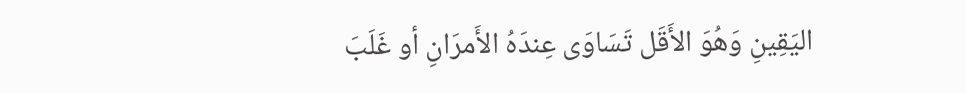اليَقِينِ وَهُوَ الأَقَل تَسَاوَى عِندَهُ الأَمرَانِ أو غَلَبَ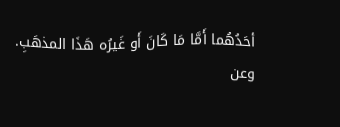أحَدُهُما أَمَّا مَا كَانَ أَو غَيرُه هَذَا المذهَبِ.
وعن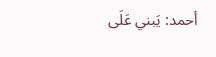أحمد: يَبني عَلَى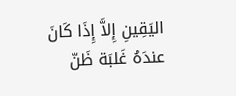اليَقِينِ إِلاَّ إِذَا كَانَ عندَهُ غَلبَة ظَنّ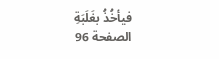فيأخُذُ بغَلَبَةِ
الصفحة 96